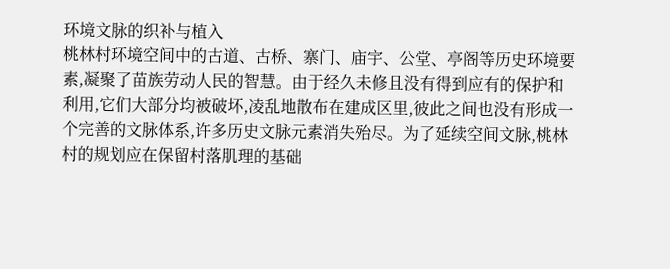环境文脉的织补与植入
桃林村环境空间中的古道、古桥、寨门、庙宇、公堂、亭阁等历史环境要素,凝聚了苗族劳动人民的智慧。由于经久未修且没有得到应有的保护和利用,它们大部分均被破坏,凌乱地散布在建成区里,彼此之间也没有形成一个完善的文脉体系,许多历史文脉元素消失殆尽。为了延续空间文脉,桃林村的规划应在保留村落肌理的基础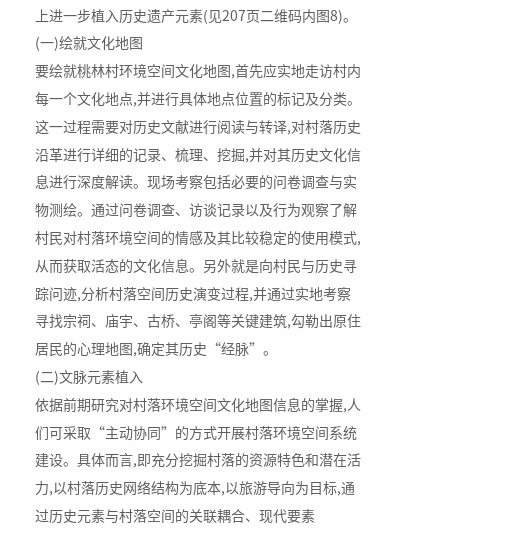上进一步植入历史遗产元素(见207页二维码内图8)。
(一)绘就文化地图
要绘就桃林村环境空间文化地图,首先应实地走访村内每一个文化地点,并进行具体地点位置的标记及分类。这一过程需要对历史文献进行阅读与转译,对村落历史沿革进行详细的记录、梳理、挖掘,并对其历史文化信息进行深度解读。现场考察包括必要的问卷调查与实物测绘。通过问卷调查、访谈记录以及行为观察了解村民对村落环境空间的情感及其比较稳定的使用模式,从而获取活态的文化信息。另外就是向村民与历史寻踪问迹,分析村落空间历史演变过程,并通过实地考察寻找宗祠、庙宇、古桥、亭阁等关键建筑,勾勒出原住居民的心理地图,确定其历史“经脉”。
(二)文脉元素植入
依据前期研究对村落环境空间文化地图信息的掌握,人们可采取“主动协同”的方式开展村落环境空间系统建设。具体而言,即充分挖掘村落的资源特色和潜在活力,以村落历史网络结构为底本,以旅游导向为目标,通过历史元素与村落空间的关联耦合、现代要素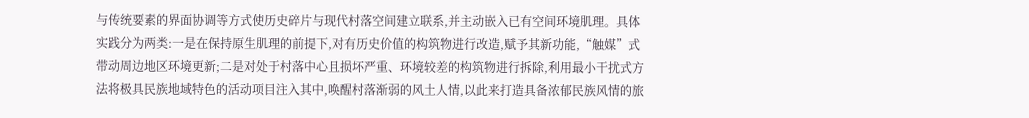与传统要素的界面协调等方式使历史碎片与现代村落空间建立联系,并主动嵌入已有空间环境肌理。具体实践分为两类:一是在保持原生肌理的前提下,对有历史价值的构筑物进行改造,赋予其新功能,“触媒”式带动周边地区环境更新;二是对处于村落中心且损坏严重、环境较差的构筑物进行拆除,利用最小干扰式方法将极具民族地域特色的活动项目注入其中,唤醒村落渐弱的风土人情,以此来打造具备浓郁民族风情的旅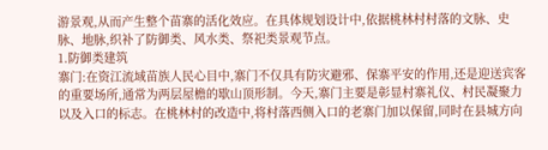游景观,从而产生整个苗寨的活化效应。在具体规划设计中,依据桃林村村落的文脉、史脉、地脉,织补了防御类、风水类、祭祀类景观节点。
1.防御类建筑
寨门:在资江流域苗族人民心目中,寨门不仅具有防灾避邪、保寨平安的作用,还是迎送宾客的重要场所,通常为两层屋檐的歇山顶形制。今天,寨门主要是彰显村寨礼仪、村民凝聚力以及入口的标志。在桃林村的改造中,将村落西侧入口的老寨门加以保留,同时在县城方向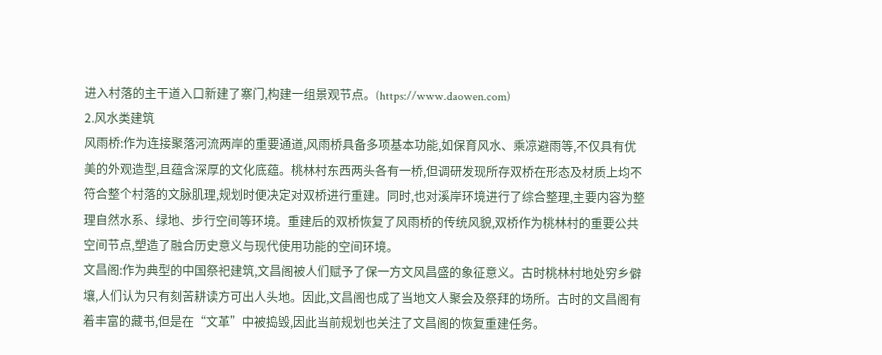进入村落的主干道入口新建了寨门,构建一组景观节点。(https://www.daowen.com)
2.风水类建筑
风雨桥:作为连接聚落河流两岸的重要通道,风雨桥具备多项基本功能,如保育风水、乘凉避雨等,不仅具有优美的外观造型,且蕴含深厚的文化底蕴。桃林村东西两头各有一桥,但调研发现所存双桥在形态及材质上均不符合整个村落的文脉肌理,规划时便决定对双桥进行重建。同时,也对溪岸环境进行了综合整理,主要内容为整理自然水系、绿地、步行空间等环境。重建后的双桥恢复了风雨桥的传统风貌,双桥作为桃林村的重要公共空间节点,塑造了融合历史意义与现代使用功能的空间环境。
文昌阁:作为典型的中国祭祀建筑,文昌阁被人们赋予了保一方文风昌盛的象征意义。古时桃林村地处穷乡僻壤,人们认为只有刻苦耕读方可出人头地。因此,文昌阁也成了当地文人聚会及祭拜的场所。古时的文昌阁有着丰富的藏书,但是在“文革”中被捣毁,因此当前规划也关注了文昌阁的恢复重建任务。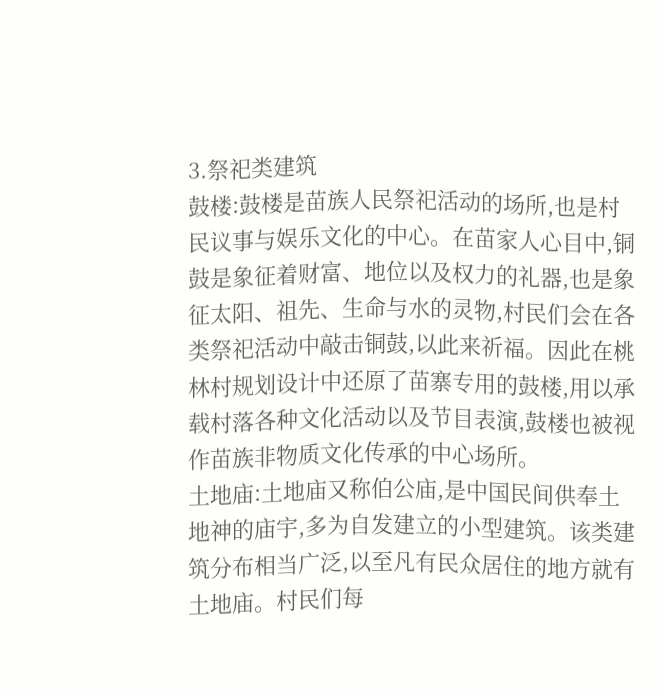3.祭祀类建筑
鼓楼:鼓楼是苗族人民祭祀活动的场所,也是村民议事与娱乐文化的中心。在苗家人心目中,铜鼓是象征着财富、地位以及权力的礼器,也是象征太阳、祖先、生命与水的灵物,村民们会在各类祭祀活动中敲击铜鼓,以此来祈福。因此在桃林村规划设计中还原了苗寨专用的鼓楼,用以承载村落各种文化活动以及节目表演,鼓楼也被视作苗族非物质文化传承的中心场所。
土地庙:土地庙又称伯公庙,是中国民间供奉土地神的庙宇,多为自发建立的小型建筑。该类建筑分布相当广泛,以至凡有民众居住的地方就有土地庙。村民们每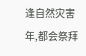逢自然灾害年,都会祭拜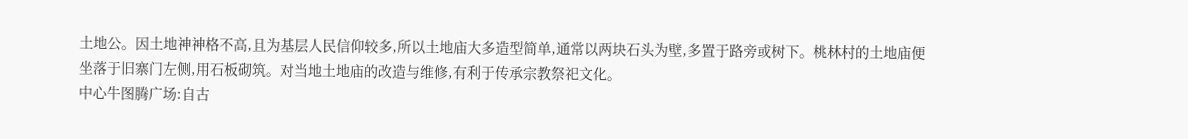土地公。因土地神神格不高,且为基层人民信仰较多,所以土地庙大多造型简单,通常以两块石头为壁,多置于路旁或树下。桃林村的土地庙便坐落于旧寨门左侧,用石板砌筑。对当地土地庙的改造与维修,有利于传承宗教祭祀文化。
中心牛图腾广场:自古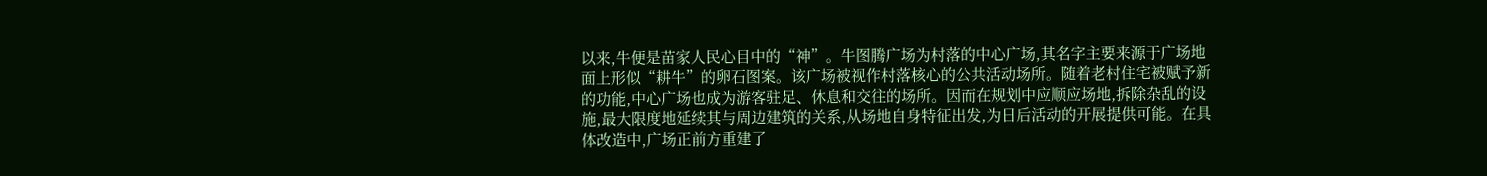以来,牛便是苗家人民心目中的“神”。牛图腾广场为村落的中心广场,其名字主要来源于广场地面上形似“耕牛”的卵石图案。该广场被视作村落核心的公共活动场所。随着老村住宅被赋予新的功能,中心广场也成为游客驻足、休息和交往的场所。因而在规划中应顺应场地,拆除杂乱的设施,最大限度地延续其与周边建筑的关系,从场地自身特征出发,为日后活动的开展提供可能。在具体改造中,广场正前方重建了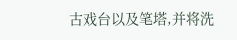古戏台以及笔塔,并将洗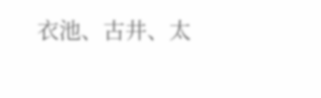衣池、古井、太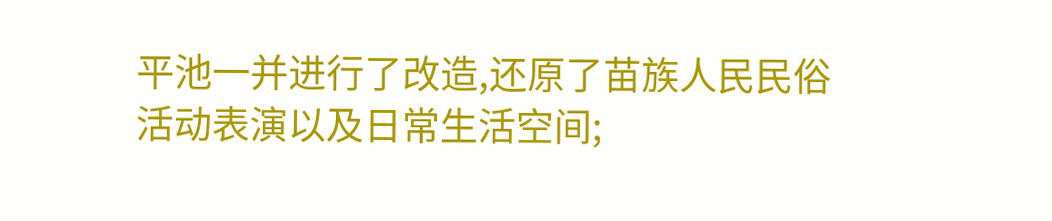平池一并进行了改造,还原了苗族人民民俗活动表演以及日常生活空间;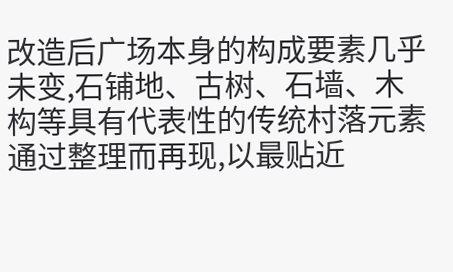改造后广场本身的构成要素几乎未变,石铺地、古树、石墙、木构等具有代表性的传统村落元素通过整理而再现,以最贴近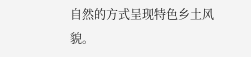自然的方式呈现特色乡土风貌。